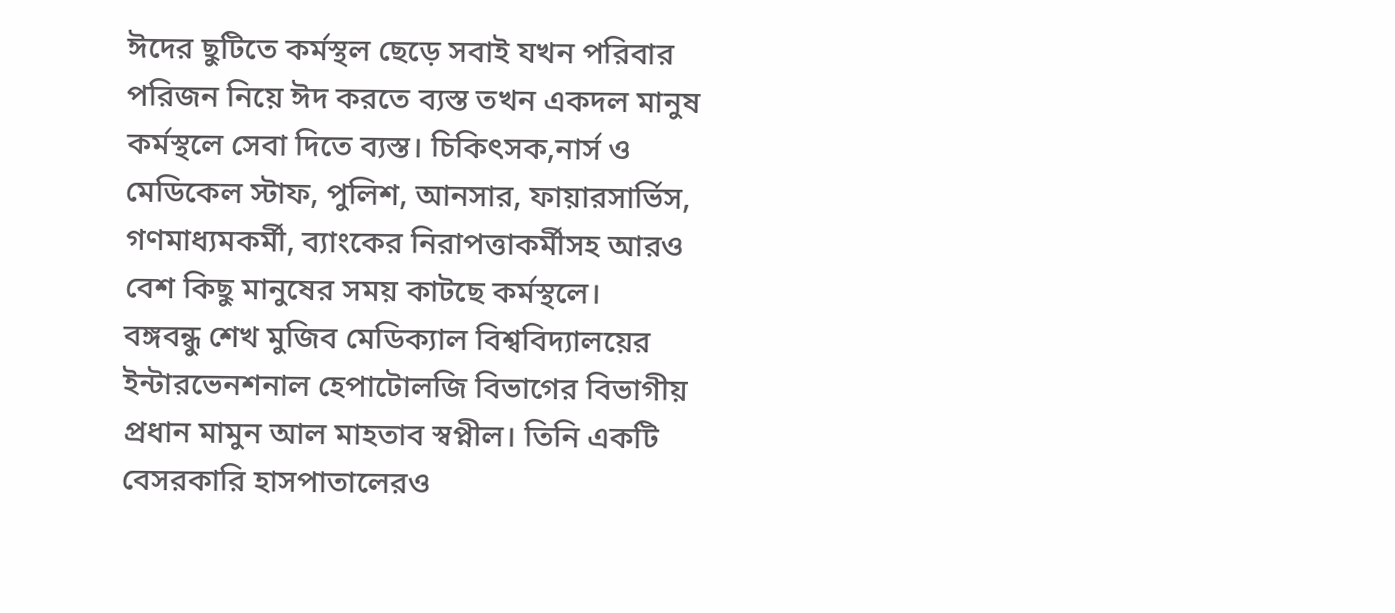ঈদের ছুটিতে কর্মস্থল ছেড়ে সবাই যখন পরিবার পরিজন নিয়ে ঈদ করতে ব্যস্ত তখন একদল মানুষ কর্মস্থলে সেবা দিতে ব্যস্ত। চিকিৎসক,নার্স ও মেডিকেল স্টাফ, পুলিশ, আনসার, ফায়ারসার্ভিস, গণমাধ্যমকর্মী, ব্যাংকের নিরাপত্তাকর্মীসহ আরও বেশ কিছু মানুষের সময় কাটছে কর্মস্থলে।
বঙ্গবন্ধু শেখ মুজিব মেডিক্যাল বিশ্ববিদ্যালয়ের ইন্টারভেনশনাল হেপাটোলজি বিভাগের বিভাগীয় প্রধান মামুন আল মাহতাব স্বপ্নীল। তিনি একটি বেসরকারি হাসপাতালেরও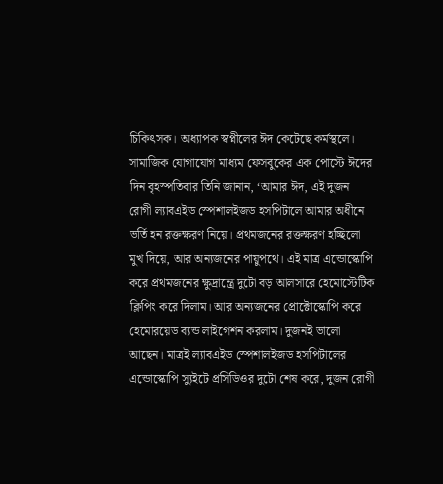চিকিৎসক। অধ্যাপক স্বপ্নীলের ঈদ কেটেছে কর্মস্থলে। সামাজিক যোগাযোগ মাধ্যম ফেসবুকের এক পোস্টে ঈদের দিন বৃহস্পতিবার তিনি জানান, ‘আমার ঈদ, এই দুজন রোগী ল্যাবএইড স্পেশালইজড হসপিটালে আমার অধীনে ভর্তি হন রক্তক্ষরণ নিয়ে। প্রথমজনের রক্তক্ষরণ হচ্ছিলো মুখ দিয়ে, আর অন্যজনের পায়ুপথে। এই মাত্র এন্ডোস্কোপি করে প্রথমজনের ক্ষুদ্রান্ত্রে দুটো বড় আলসারে হেমোস্টেটিক ক্লিপিং করে দিলাম। আর অন্যজনের প্রোক্টোস্কোপি করে হেমোরয়েড ব্যন্ড লাইগেশন করলাম। দুজনই ভালো আছেন। মাত্রই ল্যাবএইড স্পেশালইজড হসপিটালের এন্ডোস্কোপি স্যুইটে প্রসিডিওর দুটো শেষ করে, দুজন রোগী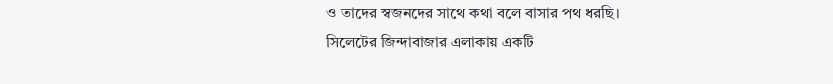ও তাদের স্বজনদের সাথে কথা বলে বাসার পথ ধরছি।
সিলেটের জিন্দাবাজার এলাকায় একটি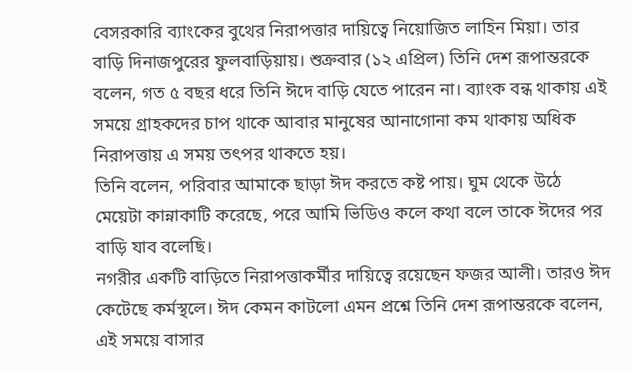বেসরকারি ব্যাংকের বুথের নিরাপত্তার দায়িত্বে নিয়োজিত লাহিন মিয়া। তার বাড়ি দিনাজপুরের ফুলবাড়িয়ায়। শুক্রবার (১২ এপ্রিল) তিনি দেশ রূপান্তরকে বলেন, গত ৫ বছর ধরে তিনি ঈদে বাড়ি যেতে পারেন না। ব্যাংক বন্ধ থাকায় এই সময়ে গ্রাহকদের চাপ থাকে আবার মানুষের আনাগোনা কম থাকায় অধিক নিরাপত্তায় এ সময় তৎপর থাকতে হয়।
তিনি বলেন, পরিবার আমাকে ছাড়া ঈদ করতে কষ্ট পায়। ঘুম থেকে উঠে মেয়েটা কান্নাকাটি করেছে, পরে আমি ভিডিও কলে কথা বলে তাকে ঈদের পর বাড়ি যাব বলেছি।
নগরীর একটি বাড়িতে নিরাপত্তাকর্মীর দায়িত্বে রয়েছেন ফজর আলী। তারও ঈদ কেটেছে কর্মস্থলে। ঈদ কেমন কাটলো এমন প্রশ্নে তিনি দেশ রূপান্তরকে বলেন, এই সময়ে বাসার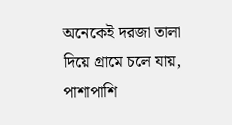অনেকেই দরজা তালা দিয়ে গ্রামে চলে যায়, পাশাপাশি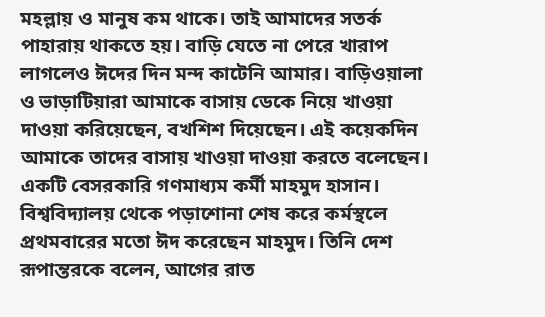মহল্লায় ও মানুষ কম থাকে। তাই আমাদের সতর্ক পাহারায় থাকতে হয়। বাড়ি যেতে না পেরে খারাপ লাগলেও ঈদের দিন মন্দ কাটেনি আমার। বাড়িওয়ালা ও ভাড়াটিয়ারা আমাকে বাসায় ডেকে নিয়ে খাওয়া দাওয়া করিয়েছেন, বখশিশ দিয়েছেন। এই কয়েকদিন আমাকে তাদের বাসায় খাওয়া দাওয়া করতে বলেছেন।
একটি বেসরকারি গণমাধ্যম কর্মী মাহমুদ হাসান। বিশ্ববিদ্যালয় থেকে পড়াশোনা শেষ করে কর্মস্থলে প্রথমবারের মতো ঈদ করেছেন মাহমুদ। তিনি দেশ রূপান্তরকে বলেন, আগের রাত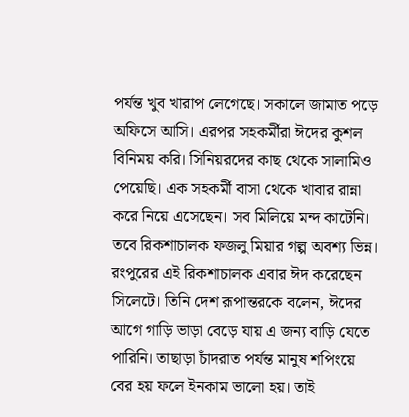পর্যন্ত খুব খারাপ লেগেছে। সকালে জামাত পড়ে অফিসে আসি। এরপর সহকর্মীরা ঈদের কুশল বিনিময় করি। সিনিয়রদের কাছ থেকে সালামিও পেয়েছি। এক সহকর্মী বাসা থেকে খাবার রান্না করে নিয়ে এসেছেন। সব মিলিয়ে মন্দ কাটেনি।
তবে রিকশাচালক ফজলু মিয়ার গল্প অবশ্য ভিন্ন। রংপুরের এই রিকশাচালক এবার ঈদ করেছেন সিলেটে। তিনি দেশ রূপান্তরকে বলেন, ঈদের আগে গাড়ি ভাড়া বেড়ে যায় এ জন্য বাড়ি যেতে পারিনি। তাছাড়া চাঁদরাত পর্যন্ত মানুষ শপিংয়ে বের হয় ফলে ইনকাম ভালো হয়। তাই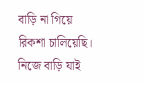বাড়ি না গিয়ে রিকশা চালিয়েছি। নিজে বাড়ি যাই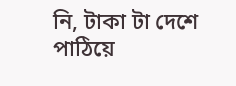নি, টাকা টা দেশে পাঠিয়ে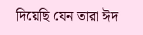দিয়েছি যেন তারা ঈদ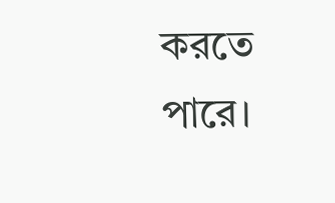করতে পারে।